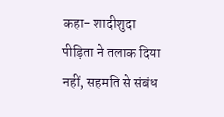कहा- शादीशुदा पीड़िता ने तलाक दिया नहीं, सहमति से संबंध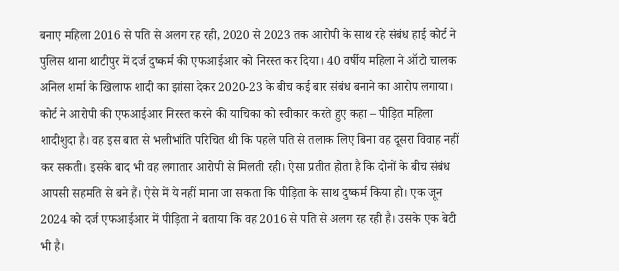बनाए महिला 2016 से पति से अलग रह रही, 2020 से 2023 तक आरोपी के साथ रहे संबंध हाई कोर्ट ने पुलिस थाना थाटीपुर में दर्ज दुष्कर्म की एफआईआर को निरस्त कर दिया। 40 वर्षीय महिला ने ऑटो चालक अनिल शर्मा के खिलाफ शादी का झांसा देकर 2020-23 के बीच कई बार संबंध बनाने का आरोप लगाया।
कोर्ट ने आरोपी की एफआईआर निरस्त करने की याचिका को स्वीकार करते हुए कहा – पीड़ित महिला शादीशुदा है। वह इस बात से भलीभांति परिचित थी कि पहले पति से तलाक लिए बिना वह दूसरा विवाह नहीं कर सकती। इसके बाद भी वह लगातार आरोपी से मिलती रही। ऐसा प्रतीत होता है कि दोनों के बीच संबंध आपसी सहमति से बने हैं। ऐसे में ये नहीं माना जा सकता कि पीड़िता के साथ दुष्कर्म किया हो। एक जून 2024 को दर्ज एफआईआर में पीड़िता ने बताया कि वह 2016 से पति से अलग रह रही है। उसके एक बेटी भी है।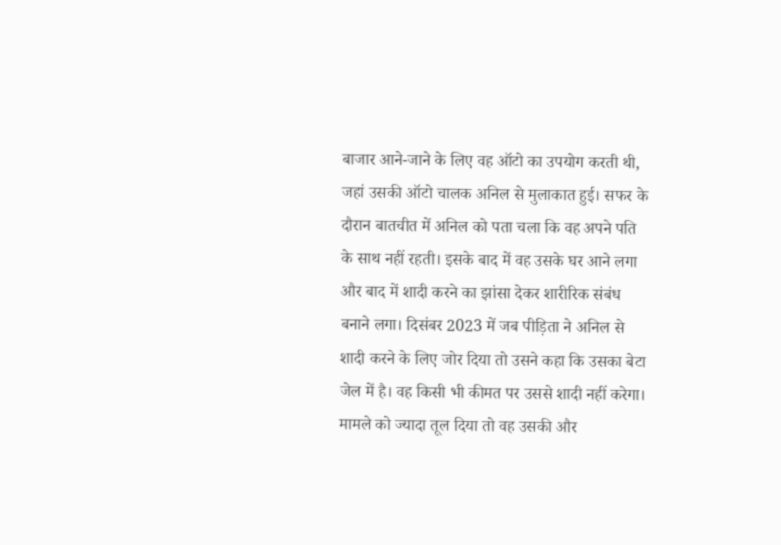बाजार आने-जाने के लिए वह ऑटो का उपयोग करती थी, जहां उसकी ऑटो चालक अनिल से मुलाकात हुई। सफर के दौरान बातचीत में अनिल को पता चला कि वह अपने पति के साथ नहीं रहती। इसके बाद में वह उसके घर आने लगा और बाद में शादी करने का झांसा देकर शारीरिक संबंध बनाने लगा। दिसंबर 2023 में जब पीड़िता ने अनिल से शादी करने के लिए जोर दिया तो उसने कहा कि उसका बेटा जेल में है। वह किसी भी कीमत पर उससे शादी नहीं करेगा। मामले को ज्यादा तूल दिया तो वह उसकी और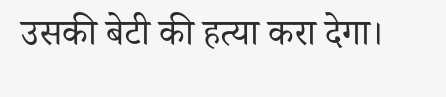उसकी बेटी की हत्या करा देगा।